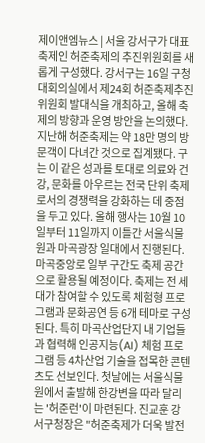제이앤엠뉴스 | 서울 강서구가 대표 축제인 허준축제의 추진위원회를 새롭게 구성했다. 강서구는 16일 구청 대회의실에서 제24회 허준축제추진위원회 발대식을 개최하고, 올해 축제의 방향과 운영 방안을 논의했다. 지난해 허준축제는 약 18만 명의 방문객이 다녀간 것으로 집계됐다. 구는 이 같은 성과를 토대로 의료와 건강, 문화를 아우르는 전국 단위 축제로서의 경쟁력을 강화하는 데 중점을 두고 있다. 올해 행사는 10월 10일부터 11일까지 이틀간 서울식물원과 마곡광장 일대에서 진행된다. 마곡중앙로 일부 구간도 축제 공간으로 활용될 예정이다. 축제는 전 세대가 참여할 수 있도록 체험형 프로그램과 문화공연 등 6개 테마로 구성된다. 특히 마곡산업단지 내 기업들과 협력해 인공지능(AI) 체험 프로그램 등 4차산업 기술을 접목한 콘텐츠도 선보인다. 첫날에는 서울식물원에서 출발해 한강변을 따라 달리는 '허준런'이 마련된다. 진교훈 강서구청장은 "허준축제가 더욱 발전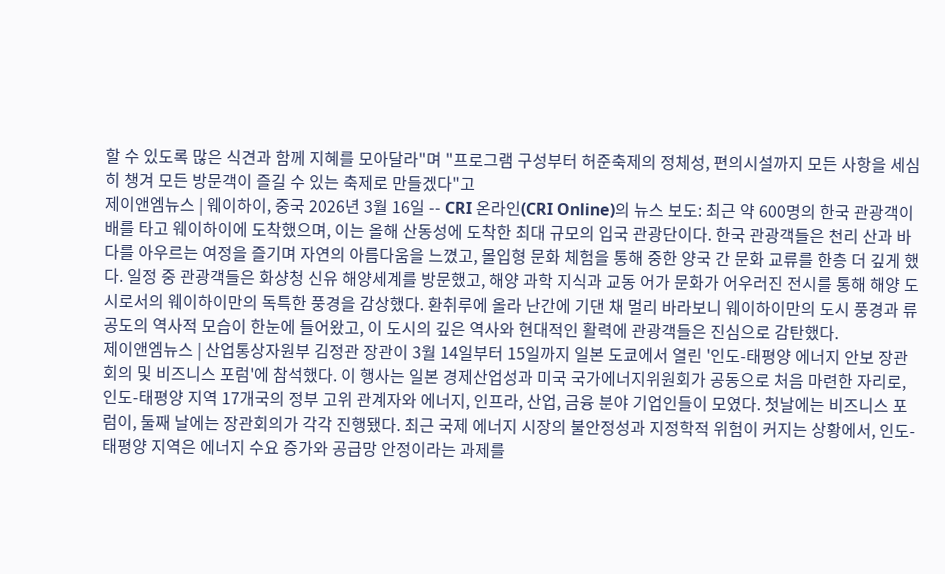할 수 있도록 많은 식견과 함께 지혜를 모아달라"며 "프로그램 구성부터 허준축제의 정체성, 편의시설까지 모든 사항을 세심히 챙겨 모든 방문객이 즐길 수 있는 축제로 만들겠다"고
제이앤엠뉴스 | 웨이하이, 중국 2026년 3월 16일 -- CRI 온라인(CRI Online)의 뉴스 보도: 최근 약 600명의 한국 관광객이 배를 타고 웨이하이에 도착했으며, 이는 올해 산동성에 도착한 최대 규모의 입국 관광단이다. 한국 관광객들은 천리 산과 바다를 아우르는 여정을 즐기며 자연의 아름다움을 느꼈고, 몰입형 문화 체험을 통해 중한 양국 간 문화 교류를 한층 더 깊게 했다. 일정 중 관광객들은 화샹청 신유 해양세계를 방문했고, 해양 과학 지식과 교동 어가 문화가 어우러진 전시를 통해 해양 도시로서의 웨이하이만의 독특한 풍경을 감상했다. 환취루에 올라 난간에 기댄 채 멀리 바라보니 웨이하이만의 도시 풍경과 류공도의 역사적 모습이 한눈에 들어왔고, 이 도시의 깊은 역사와 현대적인 활력에 관광객들은 진심으로 감탄했다.
제이앤엠뉴스 | 산업통상자원부 김정관 장관이 3월 14일부터 15일까지 일본 도쿄에서 열린 '인도-태평양 에너지 안보 장관회의 및 비즈니스 포럼'에 참석했다. 이 행사는 일본 경제산업성과 미국 국가에너지위원회가 공동으로 처음 마련한 자리로, 인도-태평양 지역 17개국의 정부 고위 관계자와 에너지, 인프라, 산업, 금융 분야 기업인들이 모였다. 첫날에는 비즈니스 포럼이, 둘째 날에는 장관회의가 각각 진행됐다. 최근 국제 에너지 시장의 불안정성과 지정학적 위험이 커지는 상황에서, 인도-태평양 지역은 에너지 수요 증가와 공급망 안정이라는 과제를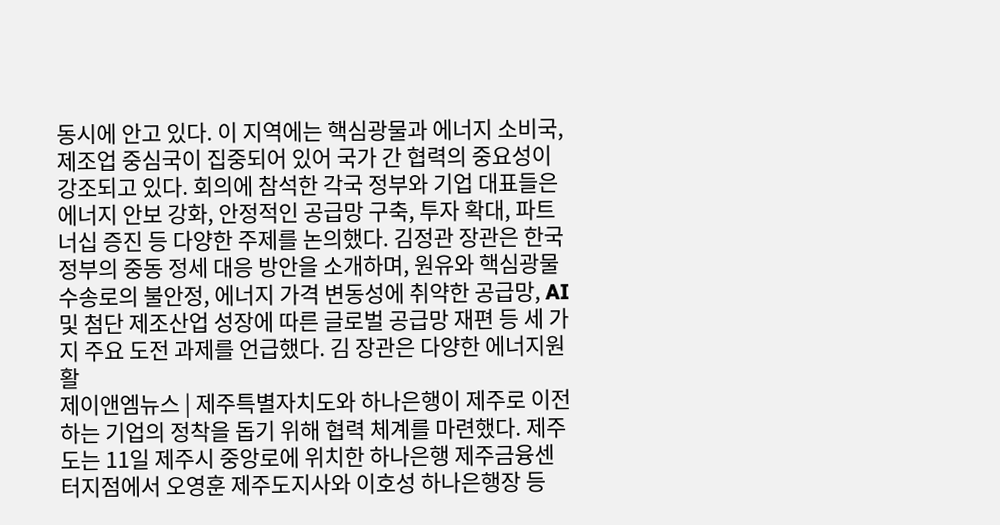동시에 안고 있다. 이 지역에는 핵심광물과 에너지 소비국, 제조업 중심국이 집중되어 있어 국가 간 협력의 중요성이 강조되고 있다. 회의에 참석한 각국 정부와 기업 대표들은 에너지 안보 강화, 안정적인 공급망 구축, 투자 확대, 파트너십 증진 등 다양한 주제를 논의했다. 김정관 장관은 한국 정부의 중동 정세 대응 방안을 소개하며, 원유와 핵심광물 수송로의 불안정, 에너지 가격 변동성에 취약한 공급망, AI 및 첨단 제조산업 성장에 따른 글로벌 공급망 재편 등 세 가지 주요 도전 과제를 언급했다. 김 장관은 다양한 에너지원 활
제이앤엠뉴스 | 제주특별자치도와 하나은행이 제주로 이전하는 기업의 정착을 돕기 위해 협력 체계를 마련했다. 제주도는 11일 제주시 중앙로에 위치한 하나은행 제주금융센터지점에서 오영훈 제주도지사와 이호성 하나은행장 등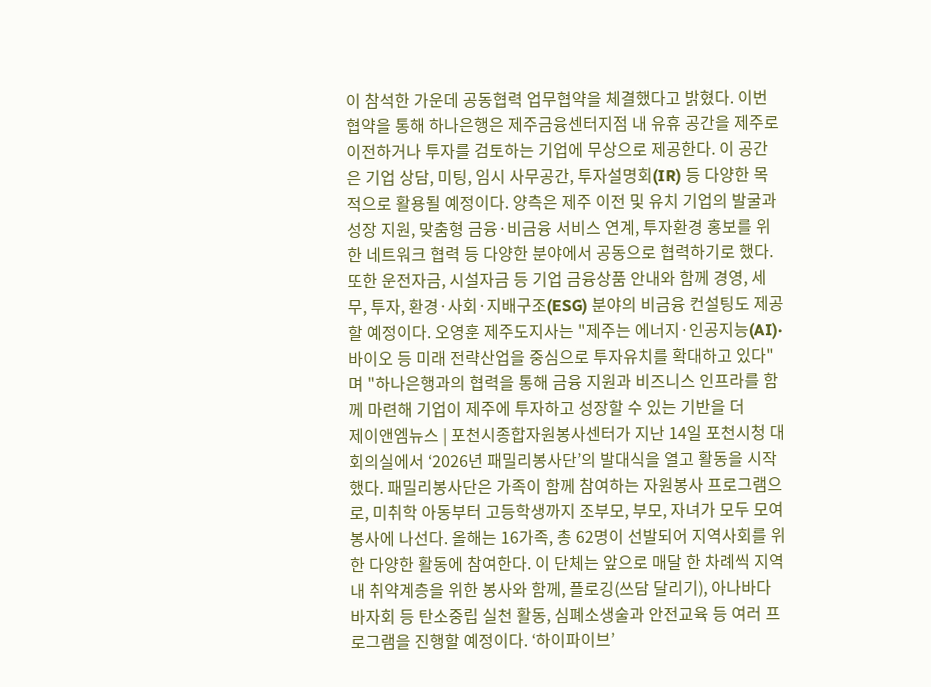이 참석한 가운데 공동협력 업무협약을 체결했다고 밝혔다. 이번 협약을 통해 하나은행은 제주금융센터지점 내 유휴 공간을 제주로 이전하거나 투자를 검토하는 기업에 무상으로 제공한다. 이 공간은 기업 상담, 미팅, 임시 사무공간, 투자설명회(IR) 등 다양한 목적으로 활용될 예정이다. 양측은 제주 이전 및 유치 기업의 발굴과 성장 지원, 맞춤형 금융·비금융 서비스 연계, 투자환경 홍보를 위한 네트워크 협력 등 다양한 분야에서 공동으로 협력하기로 했다. 또한 운전자금, 시설자금 등 기업 금융상품 안내와 함께 경영, 세무, 투자, 환경·사회·지배구조(ESG) 분야의 비금융 컨설팅도 제공할 예정이다. 오영훈 제주도지사는 "제주는 에너지·인공지능(AI)·바이오 등 미래 전략산업을 중심으로 투자유치를 확대하고 있다"며 "하나은행과의 협력을 통해 금융 지원과 비즈니스 인프라를 함께 마련해 기업이 제주에 투자하고 성장할 수 있는 기반을 더
제이앤엠뉴스 | 포천시종합자원봉사센터가 지난 14일 포천시청 대회의실에서 ‘2026년 패밀리봉사단’의 발대식을 열고 활동을 시작했다. 패밀리봉사단은 가족이 함께 참여하는 자원봉사 프로그램으로, 미취학 아동부터 고등학생까지 조부모, 부모, 자녀가 모두 모여 봉사에 나선다. 올해는 16가족, 총 62명이 선발되어 지역사회를 위한 다양한 활동에 참여한다. 이 단체는 앞으로 매달 한 차례씩 지역 내 취약계층을 위한 봉사와 함께, 플로깅(쓰담 달리기), 아나바다 바자회 등 탄소중립 실천 활동, 심폐소생술과 안전교육 등 여러 프로그램을 진행할 예정이다. ‘하이파이브’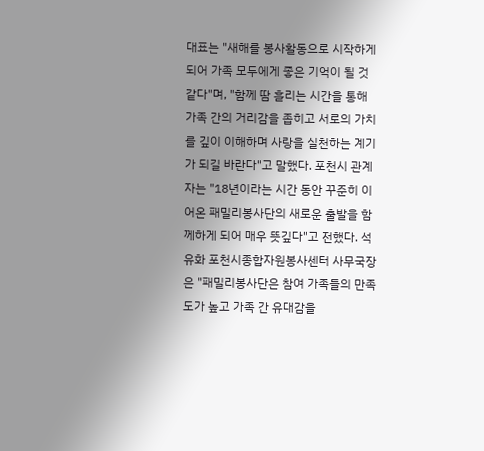대표는 "새해를 봉사활동으로 시작하게 되어 가족 모두에게 좋은 기억이 될 것 같다"며, "함께 땀 흘리는 시간을 통해 가족 간의 거리감을 좁히고 서로의 가치를 깊이 이해하며 사랑을 실천하는 계기가 되길 바란다"고 말했다. 포천시 관계자는 "18년이라는 시간 동안 꾸준히 이어온 패밀리봉사단의 새로운 출발을 함께하게 되어 매우 뜻깊다"고 전했다. 석유화 포천시종합자원봉사센터 사무국장은 "패밀리봉사단은 참여 가족들의 만족도가 높고 가족 간 유대감을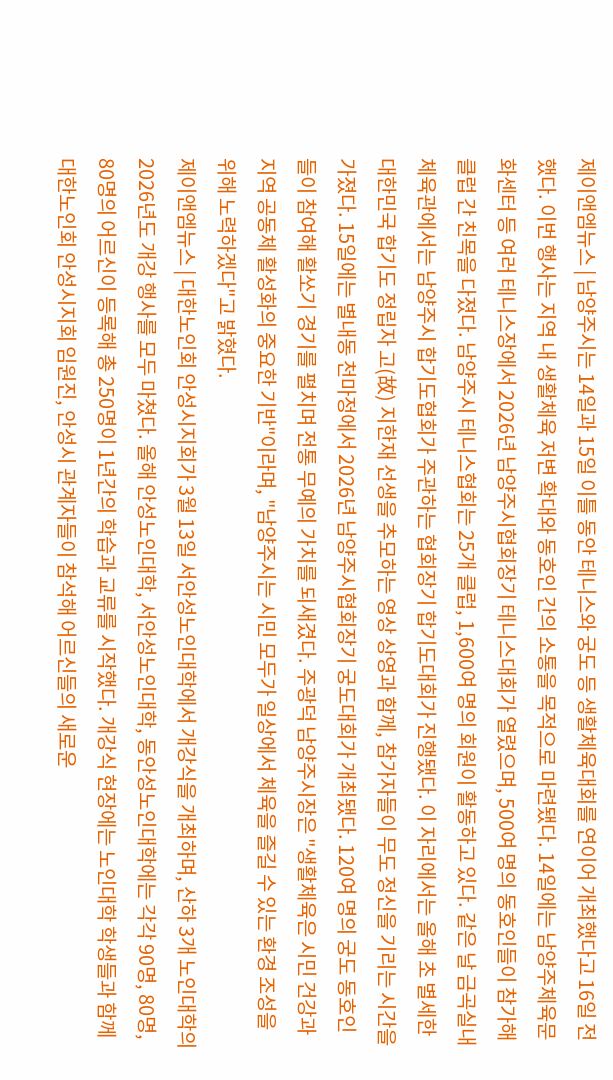제이앤엠뉴스 | 남양주시는 14일과 15일 이틀 동안 테니스와 궁도 등 생활체육대회를 연이어 개최했다고 16일 전했다. 이번 행사는 지역 내 생활체육 저변 확대와 동호인 간의 소통을 목적으로 마련됐다. 14일에는 남양주체육문화센터 등 여러 테니스장에서 2026년 남양주시협회장기 테니스대회가 열렸으며, 500여 명의 동호인들이 참가해 클럽 간 친목을 다졌다. 남양주시 테니스협회는 25개 클럽, 1,600여 명의 회원이 활동하고 있다. 같은 날 금곡실내체육관에서는 남양주시 합기도협회가 주관하는 협회장기 합기도대회가 진행됐다. 이 자리에서는 올해 초 별세한 대한민국 합기도 정립자 고(故) 지한재 선생을 추모하는 영상 상영과 함께, 참가자들이 무도 정신을 기리는 시간을 가졌다. 15일에는 별내동 천마정에서 2026년 남양주시협회장기 궁도대회가 개최됐다. 120여 명의 궁도 동호인들이 참여해 활쏘기 경기를 펼치며 전통 무예의 가치를 되새겼다. 주광덕 남양주시장은 "생활체육은 시민 건강과 지역 공동체 활성화의 중요한 기반"이라며, "남양주시는 시민 모두가 일상에서 체육을 즐길 수 있는 환경 조성을 위해 노력하겠다"고 밝혔다.
제이앤엠뉴스 | 대한노인회 안성시지회가 3월 13일 서안성노인대학에서 개강식을 개최하며, 산하 3개 노인대학의 2026년도 개강 행사를 모두 마쳤다. 올해 안성노인대학, 서안성노인대학, 동안성노인대학에는 각각 90명, 80명, 80명의 어르신이 등록해 총 250명이 1년간의 학습과 교류를 시작했다. 개강식 현장에는 노인대학 학생들과 함께 대한노인회 안성시지회 임원진, 안성시 관계자들이 참석해 어르신들의 새로운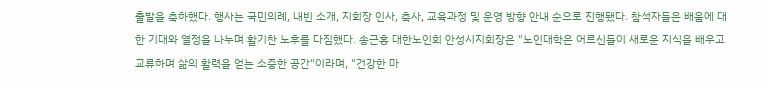출발을 축하했다. 행사는 국민의례, 내빈 소개, 지회장 인사, 축사, 교육과정 및 운영 방향 안내 순으로 진행됐다. 참석자들은 배움에 대한 기대와 열정을 나누며 활기찬 노후를 다짐했다. 송근홍 대한노인회 안성시지회장은 "노인대학은 어르신들이 새로운 지식을 배우고 교류하며 삶의 활력을 얻는 소중한 공간"이라며, "건강한 마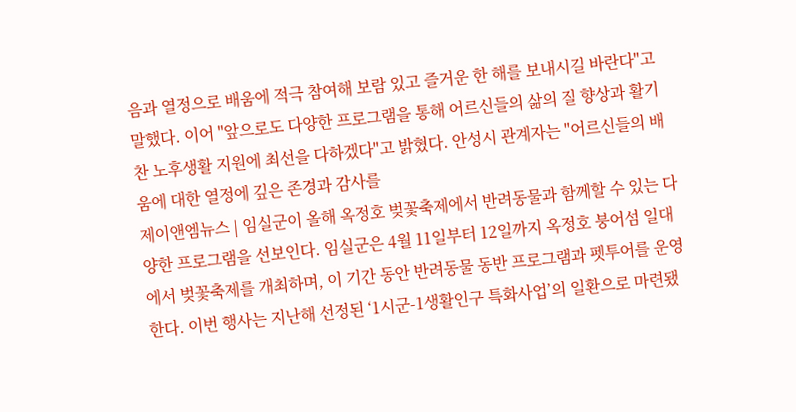음과 열정으로 배움에 적극 참여해 보람 있고 즐거운 한 해를 보내시길 바란다"고 말했다. 이어 "앞으로도 다양한 프로그램을 통해 어르신들의 삶의 질 향상과 활기찬 노후생활 지원에 최선을 다하겠다"고 밝혔다. 안성시 관계자는 "어르신들의 배움에 대한 열정에 깊은 존경과 감사를
제이앤엠뉴스 | 임실군이 올해 옥정호 벚꽃축제에서 반려동물과 함께할 수 있는 다양한 프로그램을 선보인다. 임실군은 4월 11일부터 12일까지 옥정호 붕어섬 일대에서 벚꽃축제를 개최하며, 이 기간 동안 반려동물 동반 프로그램과 펫투어를 운영한다. 이번 행사는 지난해 선정된 ‘1시군-1생활인구 특화사업’의 일환으로 마련됐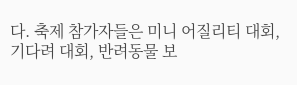다. 축제 참가자들은 미니 어질리티 대회, 기다려 대회, 반려동물 보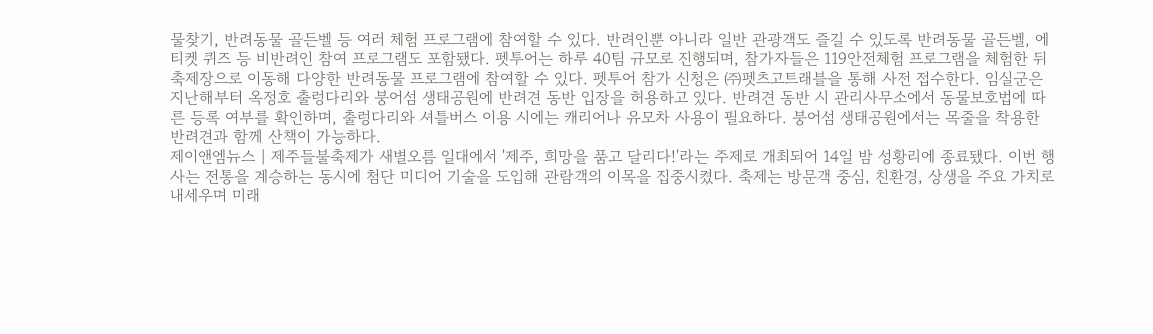물찾기, 반려동물 골든벨 등 여러 체험 프로그램에 참여할 수 있다. 반려인뿐 아니라 일반 관광객도 즐길 수 있도록 반려동물 골든벨, 에티켓 퀴즈 등 비반려인 참여 프로그램도 포함됐다. 펫투어는 하루 40팀 규모로 진행되며, 참가자들은 119안전체험 프로그램을 체험한 뒤 축제장으로 이동해 다양한 반려동물 프로그램에 참여할 수 있다. 펫투어 참가 신청은 ㈜펫츠고트래블을 통해 사전 접수한다. 임실군은 지난해부터 옥정호 출렁다리와 붕어섬 생태공원에 반려견 동반 입장을 허용하고 있다. 반려견 동반 시 관리사무소에서 동물보호법에 따른 등록 여부를 확인하며, 출렁다리와 셔틀버스 이용 시에는 캐리어나 유모차 사용이 필요하다. 붕어섬 생태공원에서는 목줄을 착용한 반려견과 함께 산책이 가능하다.
제이앤엠뉴스 | 제주들불축제가 새별오름 일대에서 '제주, 희망을 품고 달리다!'라는 주제로 개최되어 14일 밤 성황리에 종료됐다. 이번 행사는 전통을 계승하는 동시에 첨단 미디어 기술을 도입해 관람객의 이목을 집중시켰다. 축제는 방문객 중심, 친환경, 상생을 주요 가치로 내세우며 미래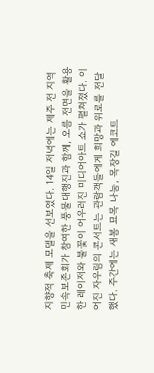지향적 축제 모델을 선보였다. 14일 저녁에는 제주 전 지역 민속보존회가 참여한 풍물대행진과 함께, 오름 전면을 활용한 레이저와 불꽃이 어우러진 미디어아트 쇼가 펼쳐졌다. 이어진 자우림의 콘서트는 관람객들에게 희망과 위로를 전달했다. 주간에는 새봄 묘목 나눔, 목장길 에코트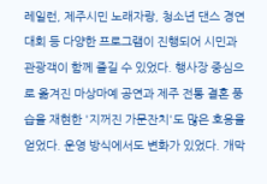레일런, 제주시민 노래자랑, 청소년 댄스 경연대회 등 다양한 프로그램이 진행되어 시민과 관광객이 함께 즐길 수 있었다. 행사장 중심으로 옮겨진 마상마예 공연과 제주 전통 결혼 풍습을 재현한 '지꺼진 가문잔치'도 많은 호응을 얻었다. 운영 방식에서도 변화가 있었다. 개막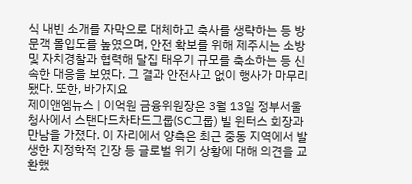식 내빈 소개를 자막으로 대체하고 축사를 생략하는 등 방문객 몰입도를 높였으며, 안전 확보를 위해 제주시는 소방 및 자치경찰과 협력해 달집 태우기 규모를 축소하는 등 신속한 대응을 보였다. 그 결과 안전사고 없이 행사가 마무리됐다. 또한, 바가지요
제이앤엠뉴스 | 이억원 금융위원장은 3월 13일 정부서울청사에서 스탠다드차타드그룹(SC그룹) 빌 윈터스 회장과 만남을 가졌다. 이 자리에서 양측은 최근 중동 지역에서 발생한 지정학적 긴장 등 글로벌 위기 상황에 대해 의견을 교환했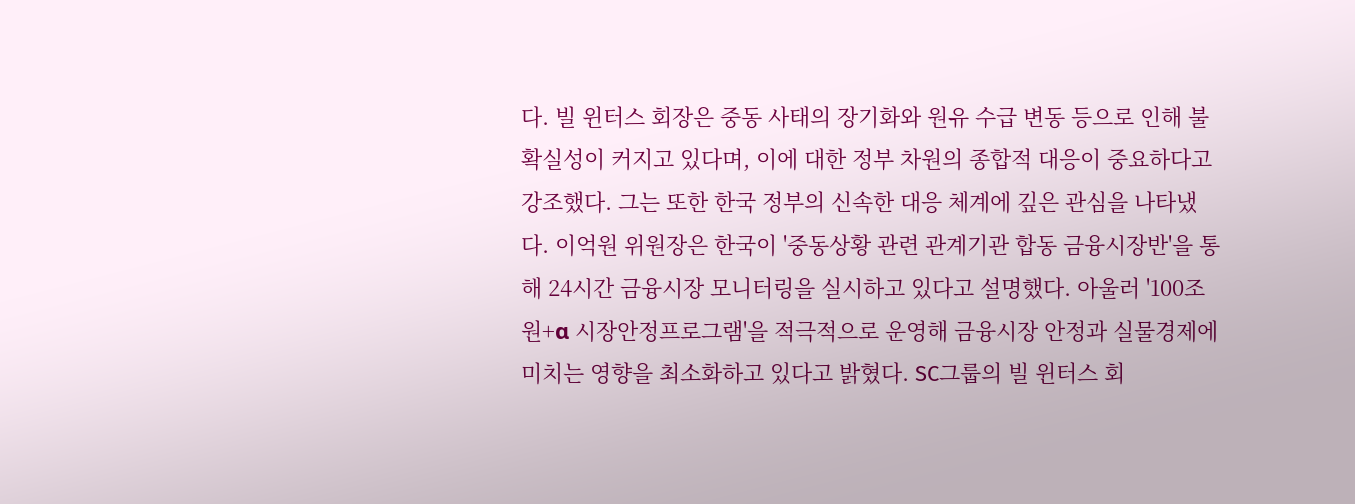다. 빌 윈터스 회장은 중동 사태의 장기화와 원유 수급 변동 등으로 인해 불확실성이 커지고 있다며, 이에 대한 정부 차원의 종합적 대응이 중요하다고 강조했다. 그는 또한 한국 정부의 신속한 대응 체계에 깊은 관심을 나타냈다. 이억원 위원장은 한국이 '중동상황 관련 관계기관 합동 금융시장반'을 통해 24시간 금융시장 모니터링을 실시하고 있다고 설명했다. 아울러 '100조원+α 시장안정프로그램'을 적극적으로 운영해 금융시장 안정과 실물경제에 미치는 영향을 최소화하고 있다고 밝혔다. SC그룹의 빌 윈터스 회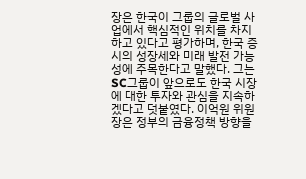장은 한국이 그룹의 글로벌 사업에서 핵심적인 위치를 차지하고 있다고 평가하며, 한국 증시의 성장세와 미래 발전 가능성에 주목한다고 말했다. 그는 SC그룹이 앞으로도 한국 시장에 대한 투자와 관심을 지속하겠다고 덧붙였다. 이억원 위원장은 정부의 금융정책 방향을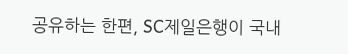공유하는 한편, SC제일은행이 국내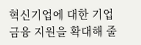혁신기업에 대한 기업금융 지원을 확대해 줄